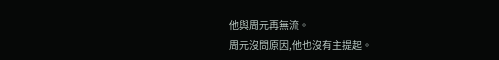他與周元再無流。
周元沒問原因,他也沒有主提起。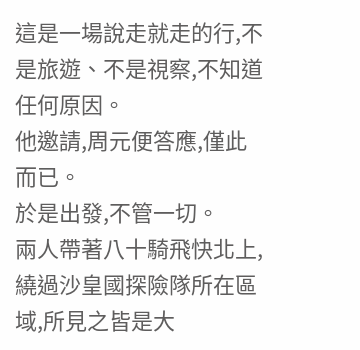這是一場說走就走的行,不是旅遊、不是視察,不知道任何原因。
他邀請,周元便答應,僅此而已。
於是出發,不管一切。
兩人帶著八十騎飛快北上,繞過沙皇國探險隊所在區域,所見之皆是大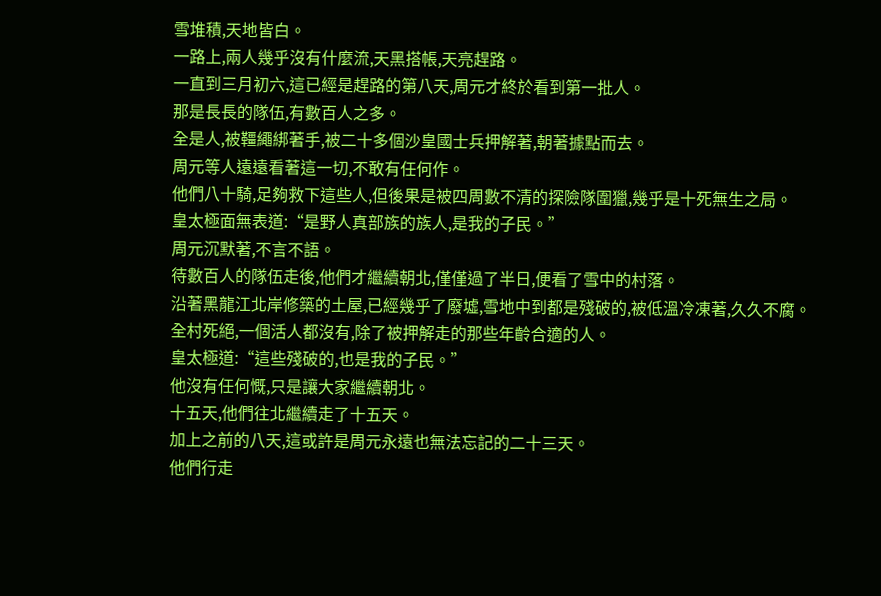雪堆積,天地皆白。
一路上,兩人幾乎沒有什麼流,天黑搭帳,天亮趕路。
一直到三月初六,這已經是趕路的第八天,周元才終於看到第一批人。
那是長長的隊伍,有數百人之多。
全是人,被韁繩綁著手,被二十多個沙皇國士兵押解著,朝著據點而去。
周元等人遠遠看著這一切,不敢有任何作。
他們八十騎,足夠救下這些人,但後果是被四周數不清的探險隊圍獵,幾乎是十死無生之局。
皇太極面無表道:“是野人真部族的族人,是我的子民。”
周元沉默著,不言不語。
待數百人的隊伍走後,他們才繼續朝北,僅僅過了半日,便看了雪中的村落。
沿著黑龍江北岸修築的土屋,已經幾乎了廢墟,雪地中到都是殘破的,被低溫冷凍著,久久不腐。
全村死絕,一個活人都沒有,除了被押解走的那些年齡合適的人。
皇太極道:“這些殘破的,也是我的子民。”
他沒有任何慨,只是讓大家繼續朝北。
十五天,他們往北繼續走了十五天。
加上之前的八天,這或許是周元永遠也無法忘記的二十三天。
他們行走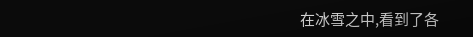在冰雪之中,看到了各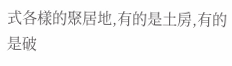式各樣的聚居地,有的是土房,有的是破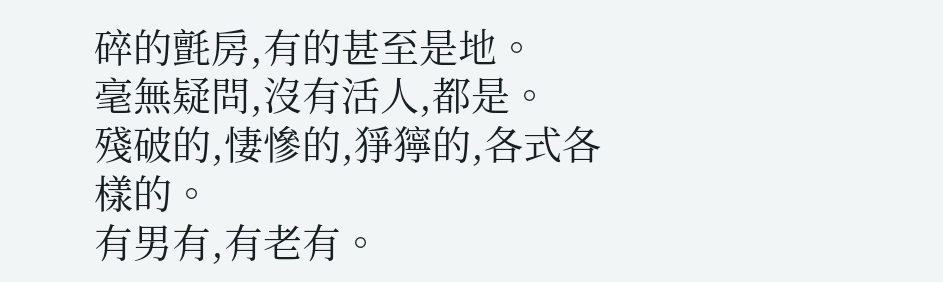碎的氈房,有的甚至是地。
毫無疑問,沒有活人,都是。
殘破的,悽慘的,猙獰的,各式各樣的。
有男有,有老有。